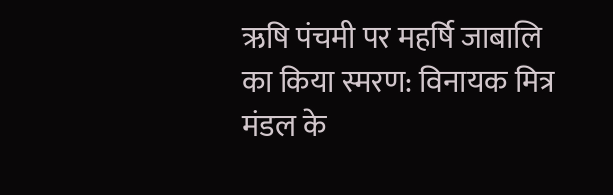ऋषि पंचमी पर महर्षि जाबालि का किया स्मरण: विनायक मित्र मंडल के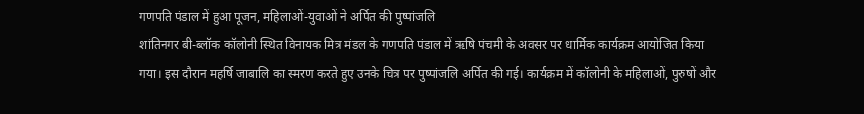गणपति पंडाल में हुआ पूजन, महिलाओं-युवाओं ने अर्पित की पुष्पांजलि
शांतिनगर बी-ब्लॉक कॉलोनी स्थित विनायक मित्र मंडल के गणपति पंडाल में ऋषि पंचमी के अवसर पर धार्मिक कार्यक्रम आयोजित किया गया। इस दौरान महर्षि जाबालि का स्मरण करते हुए उनके चित्र पर पुष्पांजलि अर्पित की गई। कार्यक्रम में कॉलोनी के महिलाओं, पुरुषों और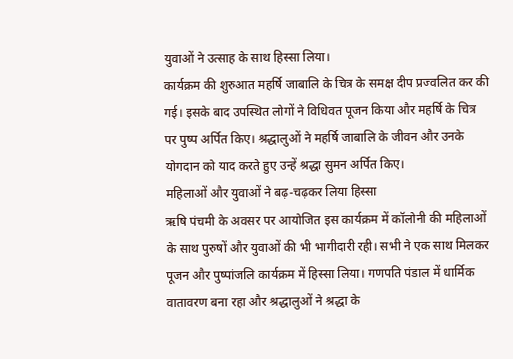युवाओं ने उत्साह के साथ हिस्सा लिया।
कार्यक्रम की शुरुआत महर्षि जाबालि के चित्र के समक्ष दीप प्रज्वलित कर की गई। इसके बाद उपस्थित लोगों ने विधिवत पूजन किया और महर्षि के चित्र पर पुष्प अर्पित किए। श्रद्धालुओं ने महर्षि जाबालि के जीवन और उनके योगदान को याद करते हुए उन्हें श्रद्धा सुमन अर्पित किए।
महिलाओं और युवाओं ने बढ़-चढ़कर लिया हिस्सा
ऋषि पंचमी के अवसर पर आयोजित इस कार्यक्रम में कॉलोनी की महिलाओं के साथ पुरुषों और युवाओं की भी भागीदारी रही। सभी ने एक साथ मिलकर पूजन और पुष्पांजलि कार्यक्रम में हिस्सा लिया। गणपति पंडाल में धार्मिक वातावरण बना रहा और श्रद्धालुओं ने श्रद्धा के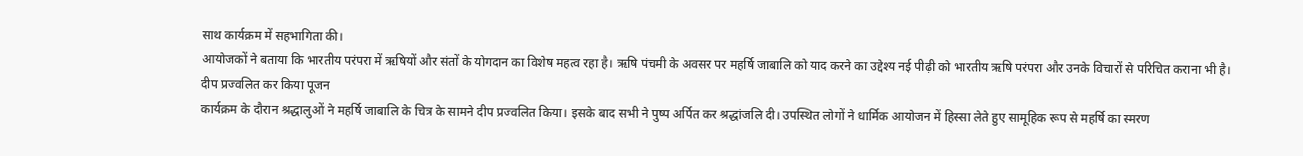साथ कार्यक्रम में सहभागिता की।
आयोजकों ने बताया कि भारतीय परंपरा में ऋषियों और संतों के योगदान का विशेष महत्व रहा है। ऋषि पंचमी के अवसर पर महर्षि जाबालि को याद करने का उद्देश्य नई पीढ़ी को भारतीय ऋषि परंपरा और उनके विचारों से परिचित कराना भी है।
दीप प्रज्वलित कर किया पूजन
कार्यक्रम के दौरान श्रद्धालुओं ने महर्षि जाबालि के चित्र के सामने दीप प्रज्वलित किया। इसके बाद सभी ने पुष्प अर्पित कर श्रद्धांजलि दी। उपस्थित लोगों ने धार्मिक आयोजन में हिस्सा लेते हुए सामूहिक रूप से महर्षि का स्मरण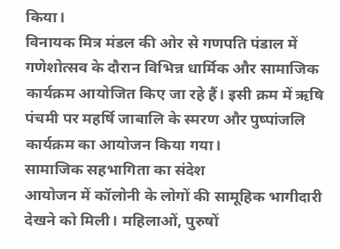किया।
विनायक मित्र मंडल की ओर से गणपति पंडाल में गणेशोत्सव के दौरान विभिन्न धार्मिक और सामाजिक कार्यक्रम आयोजित किए जा रहे हैं। इसी क्रम में ऋषि पंचमी पर महर्षि जाबालि के स्मरण और पुष्पांजलि कार्यक्रम का आयोजन किया गया।
सामाजिक सहभागिता का संदेश
आयोजन में कॉलोनी के लोगों की सामूहिक भागीदारी देखने को मिली। महिलाओं, पुरुषों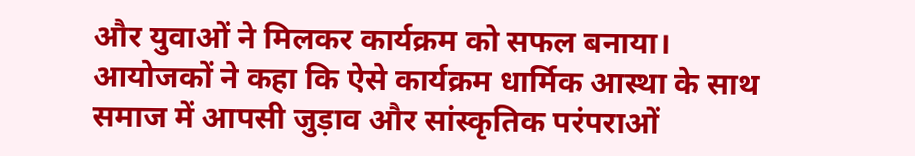और युवाओं ने मिलकर कार्यक्रम को सफल बनाया। आयोजकों ने कहा कि ऐसे कार्यक्रम धार्मिक आस्था के साथ समाज में आपसी जुड़ाव और सांस्कृतिक परंपराओं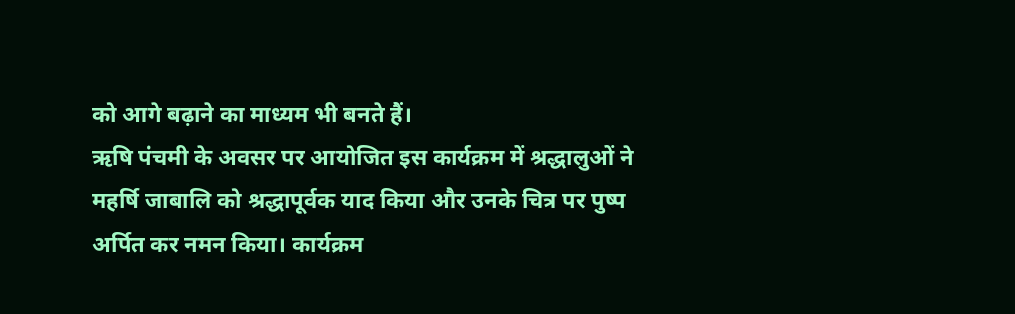को आगे बढ़ाने का माध्यम भी बनते हैं।
ऋषि पंचमी के अवसर पर आयोजित इस कार्यक्रम में श्रद्धालुओं ने महर्षि जाबालि को श्रद्धापूर्वक याद किया और उनके चित्र पर पुष्प अर्पित कर नमन किया। कार्यक्रम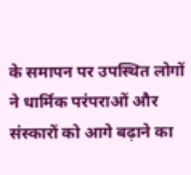के समापन पर उपस्थित लोगों ने धार्मिक परंपराओं और संस्कारों को आगे बढ़ाने का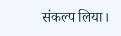संकल्प लिया।